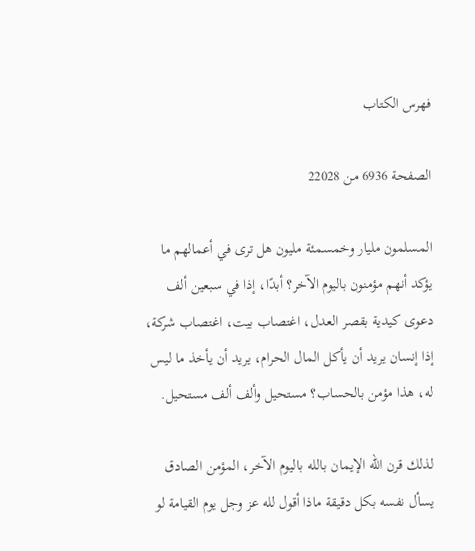فهرس الكتاب

الصفحة 6936 من 22028

المسلمون مليار وخمسمئة مليون هل ترى في أعمالهم ما يؤكد أنهم مؤمنون باليوم الآخر؟ أبدًا، إذا في سبعين ألف دعوى كيدية بقصر العدل، اغتصاب بيت، اغتصاب شركة، إذا إنسان يريد أن يأكل المال الحرام، يريد أن يأخذ ما ليس له، هذا مؤمن بالحساب؟ مستحيل وألف ألف مستحيل.

لذلك قرن الله الإيمان بالله باليوم الآخر، المؤمن الصادق يسأل نفسه بكل دقيقة ماذا أقول لله عز وجل يوم القيامة لو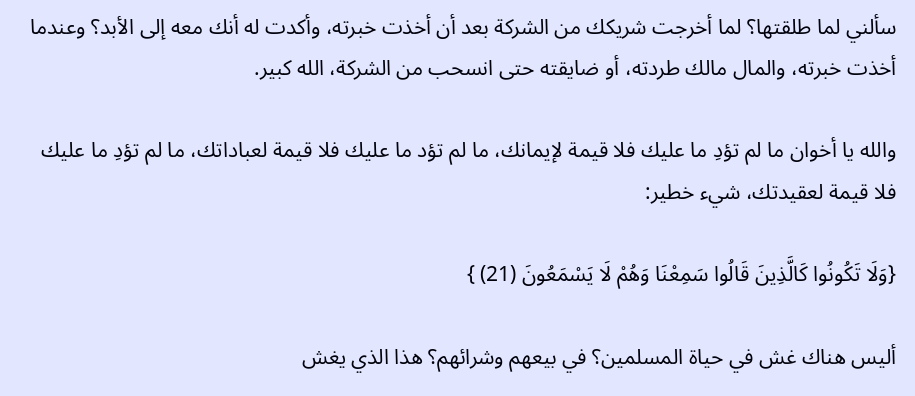سألني لما طلقتها؟ لما أخرجت شريكك من الشركة بعد أن أخذت خبرته، وأكدت له أنك معه إلى الأبد؟ وعندما أخذت خبرته، والمال مالك طردته، أو ضايقته حتى انسحب من الشركة، الله كبير.

والله يا أخوان ما لم تؤدِ ما عليك فلا قيمة لإيمانك، ما لم تؤد ما عليك فلا قيمة لعباداتك، ما لم تؤدِ ما عليك فلا قيمة لعقيدتك، شيء خطير:

{وَلَا تَكُونُوا كَالَّذِينَ قَالُوا سَمِعْنَا وَهُمْ لَا يَسْمَعُونَ (21) }

أليس هناك غش في حياة المسلمين؟ في بيعهم وشرائهم؟ هذا الذي يغش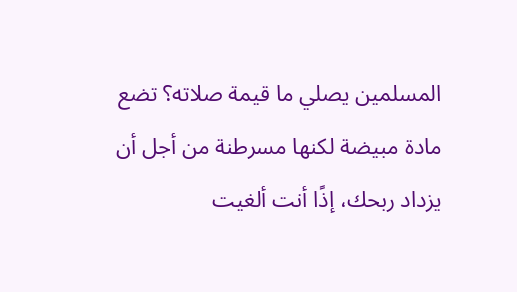المسلمين يصلي ما قيمة صلاته؟ تضع مادة مبيضة لكنها مسرطنة من أجل أن يزداد ربحك، إذًا أنت ألغيت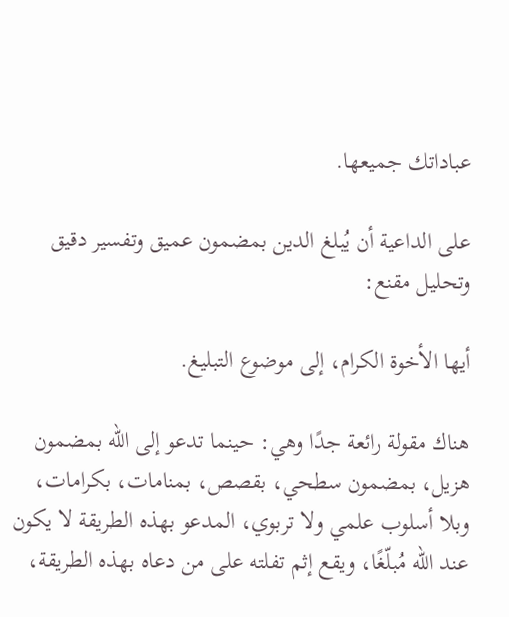عباداتك جميعها.

على الداعية أن يُبلغ الدين بمضمون عميق وتفسير دقيق وتحليل مقنع:

أيها الأخوة الكرام، إلى موضوع التبليغ.

هناك مقولة رائعة جدًا وهي: حينما تدعو إلى الله بمضمون هزيل، بمضمون سطحي، بقصص، بمنامات، بكرامات، وبلا أسلوب علمي ولا تربوي، المدعو بهذه الطريقة لا يكون عند الله مُبلّغًا، ويقع إثم تفلته على من دعاه بهذه الطريقة،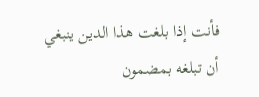فأنت إذا بلغت هذا الدين ينبغي أن تبلغه بمضمون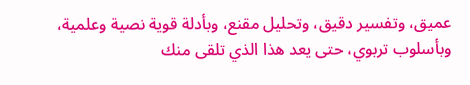عميق، وتفسير دقيق، وتحليل مقنع، وبأدلة قوية نصية وعلمية، وبأسلوب تربوي، حتى يعد هذا الذي تلقى منك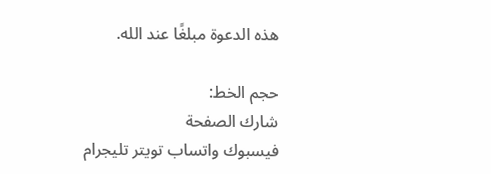هذه الدعوة مبلغًا عند الله.

حجم الخط:
شارك الصفحة
فيسبوك واتساب تويتر تليجرام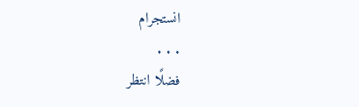انستجرام
. . .
فضلًا انتظر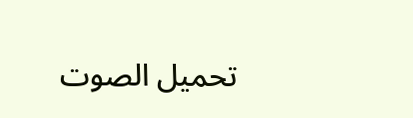تحميل الصوت